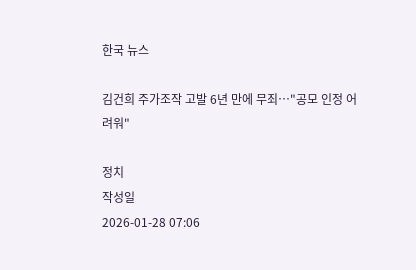한국 뉴스

김건희 주가조작 고발 6년 만에 무죄…"공모 인정 어려워"

정치
작성일
2026-01-28 07:06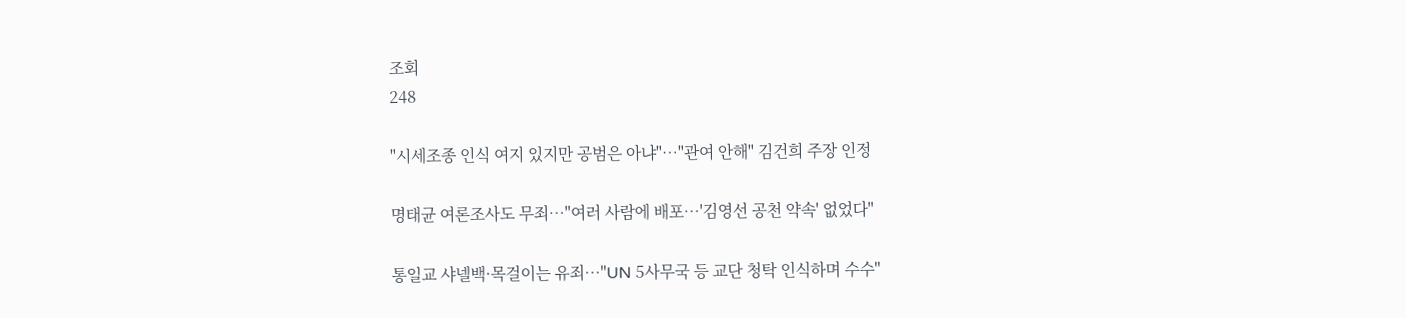조회
248

"시세조종 인식 여지 있지만 공범은 아냐"…"관여 안해" 김건희 주장 인정

명태균 여론조사도 무죄…"여러 사람에 배포…'김영선 공천 약속' 없었다"

통일교 샤넬백·목걸이는 유죄…"UN 5사무국 등 교단 청탁 인식하며 수수"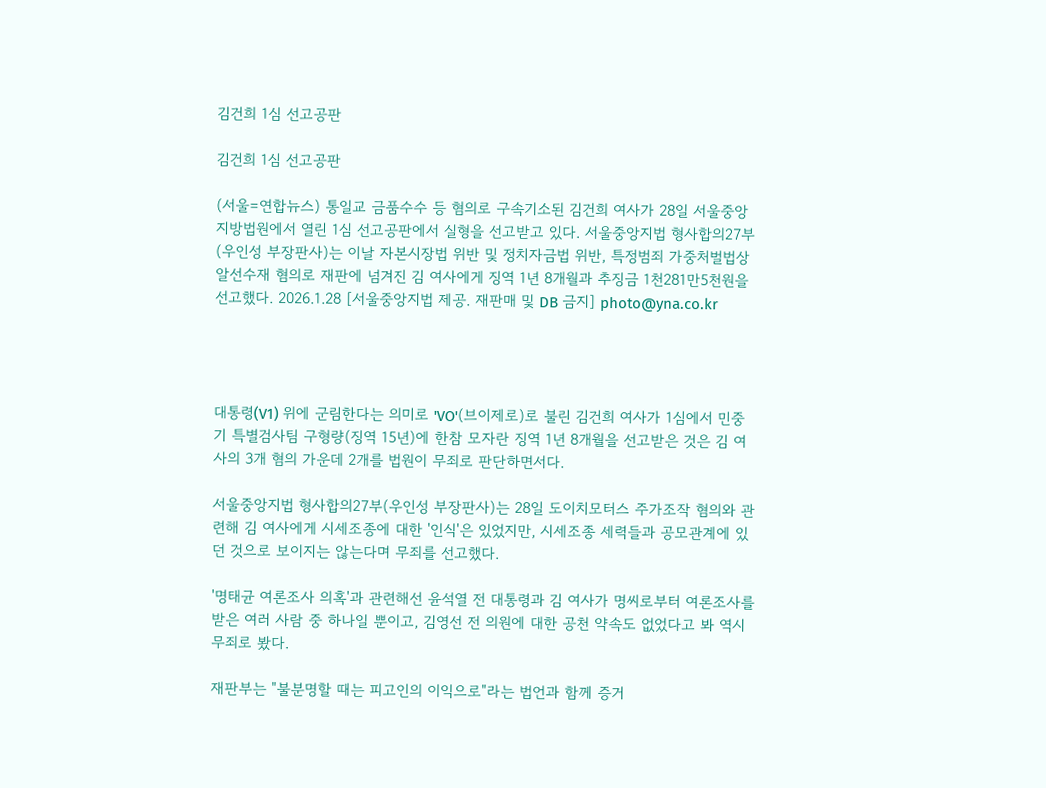김건희 1심 선고공판

김건희 1심 선고공판

(서울=연합뉴스) 통일교 금품수수 등 혐의로 구속기소된 김건희 여사가 28일 서울중앙지방법원에서 열린 1심 선고공판에서 실형을 선고받고 있다. 서울중앙지법 형사합의27부(우인성 부장판사)는 이날 자본시장법 위반 및 정치자금법 위반, 특정범죄 가중처벌법상 알선수재 혐의로 재판에 넘겨진 김 여사에게 징역 1년 8개월과 추징금 1천281만5천원을 선고했다. 2026.1.28 [서울중앙지법 제공. 재판매 및 DB 금지] photo@yna.co.kr




대통령(V1) 위에 군림한다는 의미로 'VO'(브이제로)로 불린 김건희 여사가 1심에서 민중기 특별검사팀 구형량(징역 15년)에 한참 모자란 징역 1년 8개월을 선고받은 것은 김 여사의 3개 혐의 가운데 2개를 법원이 무죄로 판단하면서다.

서울중앙지법 형사합의27부(우인성 부장판사)는 28일 도이치모터스 주가조작 혐의와 관련해 김 여사에게 시세조종에 대한 '인식'은 있었지만, 시세조종 세력들과 공모관계에 있던 것으로 보이지는 않는다며 무죄를 선고했다.

'명태균 여론조사 의혹'과 관련해선 윤석열 전 대통령과 김 여사가 명씨로부터 여론조사를 받은 여러 사람 중 하나일 뿐이고, 김영선 전 의원에 대한 공천 약속도 없었다고 봐 역시 무죄로 봤다.

재판부는 "불분명할 때는 피고인의 이익으로"라는 법언과 함께 증거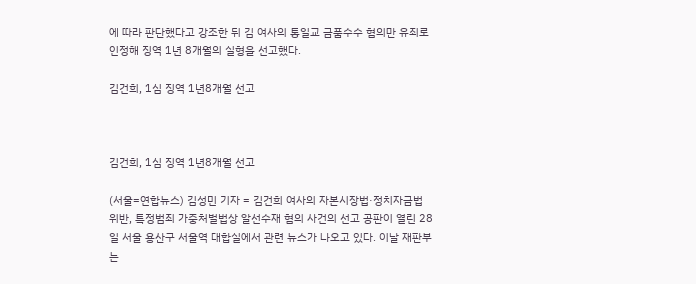에 따라 판단했다고 강조한 뒤 김 여사의 통일교 금품수수 혐의만 유죄로 인정해 징역 1년 8개월의 실형을 선고했다.

김건희, 1심 징역 1년8개월 선고



김건희, 1심 징역 1년8개월 선고

(서울=연합뉴스) 김성민 기자 = 김건희 여사의 자본시장법·정치자금법 위반, 특정범죄 가중처벌법상 알선수재 혐의 사건의 선고 공판이 열린 28일 서울 용산구 서울역 대합실에서 관련 뉴스가 나오고 있다. 이날 재판부는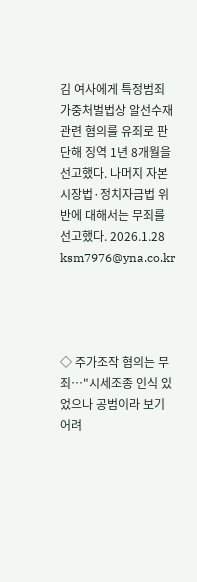김 여사에게 특정범죄 가중처벌법상 알선수재 관련 혐의를 유죄로 판단해 징역 1년 8개월을 선고했다. 나머지 자본시장법·정치자금법 위반에 대해서는 무죄를 선고했다. 2026.1.28 ksm7976@yna.co.kr




◇ 주가조작 혐의는 무죄…"시세조종 인식 있었으나 공범이라 보기 어려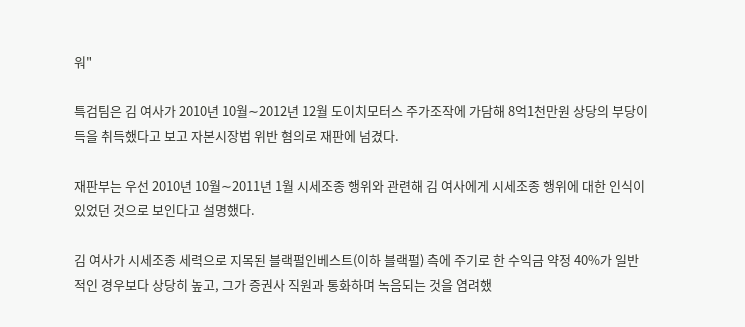워"

특검팀은 김 여사가 2010년 10월∼2012년 12월 도이치모터스 주가조작에 가담해 8억1천만원 상당의 부당이득을 취득했다고 보고 자본시장법 위반 혐의로 재판에 넘겼다.

재판부는 우선 2010년 10월∼2011년 1월 시세조종 행위와 관련해 김 여사에게 시세조종 행위에 대한 인식이 있었던 것으로 보인다고 설명했다.

김 여사가 시세조종 세력으로 지목된 블랙펄인베스트(이하 블랙펄) 측에 주기로 한 수익금 약정 40%가 일반적인 경우보다 상당히 높고, 그가 증권사 직원과 통화하며 녹음되는 것을 염려했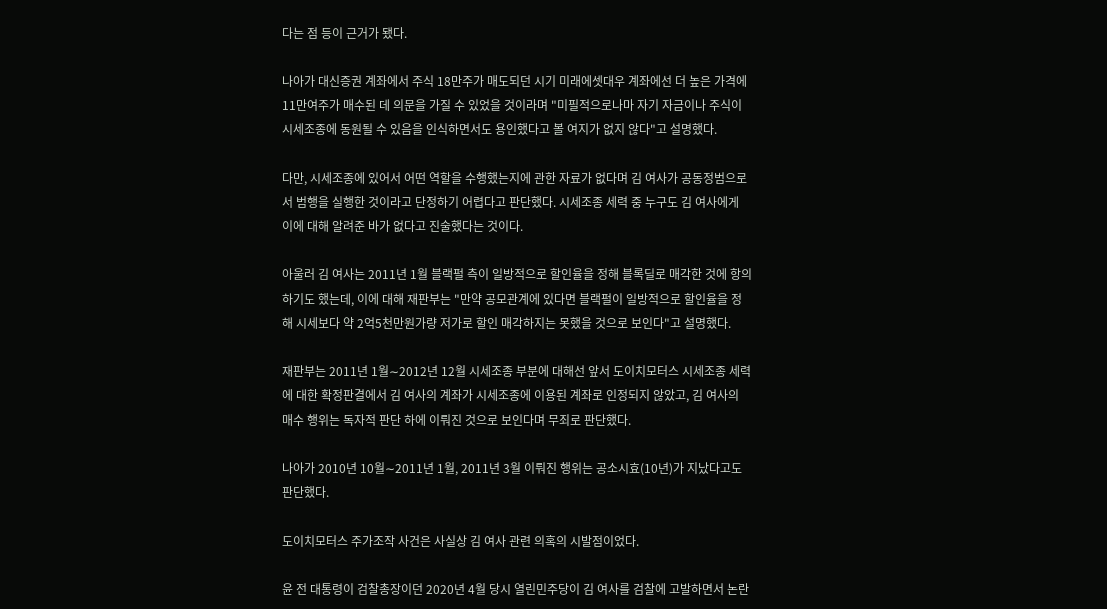다는 점 등이 근거가 됐다.

나아가 대신증권 계좌에서 주식 18만주가 매도되던 시기 미래에셋대우 계좌에선 더 높은 가격에 11만여주가 매수된 데 의문을 가질 수 있었을 것이라며 "미필적으로나마 자기 자금이나 주식이 시세조종에 동원될 수 있음을 인식하면서도 용인했다고 볼 여지가 없지 않다"고 설명했다.

다만, 시세조종에 있어서 어떤 역할을 수행했는지에 관한 자료가 없다며 김 여사가 공동정범으로서 범행을 실행한 것이라고 단정하기 어렵다고 판단했다. 시세조종 세력 중 누구도 김 여사에게 이에 대해 알려준 바가 없다고 진술했다는 것이다.

아울러 김 여사는 2011년 1월 블랙펄 측이 일방적으로 할인율을 정해 블록딜로 매각한 것에 항의하기도 했는데, 이에 대해 재판부는 "만약 공모관계에 있다면 블랙펄이 일방적으로 할인율을 정해 시세보다 약 2억5천만원가량 저가로 할인 매각하지는 못했을 것으로 보인다"고 설명했다.

재판부는 2011년 1월∼2012년 12월 시세조종 부분에 대해선 앞서 도이치모터스 시세조종 세력에 대한 확정판결에서 김 여사의 계좌가 시세조종에 이용된 계좌로 인정되지 않았고, 김 여사의 매수 행위는 독자적 판단 하에 이뤄진 것으로 보인다며 무죄로 판단했다.

나아가 2010년 10월∼2011년 1월, 2011년 3월 이뤄진 행위는 공소시효(10년)가 지났다고도 판단했다.

도이치모터스 주가조작 사건은 사실상 김 여사 관련 의혹의 시발점이었다.

윤 전 대통령이 검찰총장이던 2020년 4월 당시 열린민주당이 김 여사를 검찰에 고발하면서 논란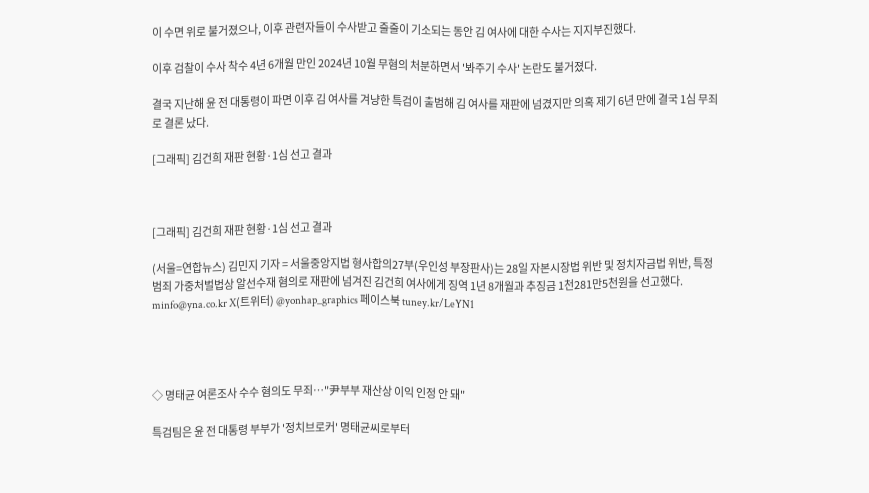이 수면 위로 불거졌으나, 이후 관련자들이 수사받고 줄줄이 기소되는 동안 김 여사에 대한 수사는 지지부진했다.

이후 검찰이 수사 착수 4년 6개월 만인 2024년 10월 무혐의 처분하면서 '봐주기 수사' 논란도 불거졌다.

결국 지난해 윤 전 대통령이 파면 이후 김 여사를 겨냥한 특검이 출범해 김 여사를 재판에 넘겼지만 의혹 제기 6년 만에 결국 1심 무죄로 결론 났다.

[그래픽] 김건희 재판 현황·1심 선고 결과



[그래픽] 김건희 재판 현황·1심 선고 결과

(서울=연합뉴스) 김민지 기자 = 서울중앙지법 형사합의27부(우인성 부장판사)는 28일 자본시장법 위반 및 정치자금법 위반, 특정범죄 가중처벌법상 알선수재 혐의로 재판에 넘겨진 김건희 여사에게 징역 1년 8개월과 추징금 1천281만5천원을 선고했다. minfo@yna.co.kr X(트위터) @yonhap_graphics 페이스북 tuney.kr/LeYN1




◇ 명태균 여론조사 수수 혐의도 무죄…"尹부부 재산상 이익 인정 안 돼"

특검팀은 윤 전 대통령 부부가 '정치브로커' 명태균씨로부터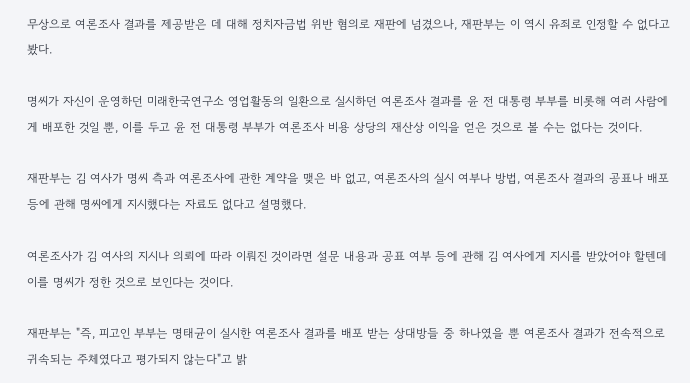무상으로 여론조사 결과를 제공받은 데 대해 정치자금법 위반 혐의로 재판에 넘겼으나, 재판부는 이 역시 유죄로 인정할 수 없다고 봤다.

명씨가 자신이 운영하던 미래한국연구소 영업활동의 일환으로 실시하던 여론조사 결과를 윤 전 대통령 부부를 비롯해 여러 사람에게 배포한 것일 뿐, 이를 두고 윤 전 대통령 부부가 여론조사 비용 상당의 재산상 이익을 얻은 것으로 볼 수는 없다는 것이다.

재판부는 김 여사가 명씨 측과 여론조사에 관한 계약을 맺은 바 없고, 여론조사의 실시 여부나 방법, 여론조사 결과의 공표나 배포 등에 관해 명씨에게 지시했다는 자료도 없다고 설명했다.

여론조사가 김 여사의 지시나 의뢰에 따라 이뤄진 것이라면 설문 내용과 공표 여부 등에 관해 김 여사에게 지시를 받았어야 할텐데 이를 명씨가 정한 것으로 보인다는 것이다.

재판부는 "즉, 피고인 부부는 명태균이 실시한 여론조사 결과를 배포 받는 상대방들 중 하나였을 뿐 여론조사 결과가 전속적으로 귀속되는 주체였다고 평가되지 않는다"고 밝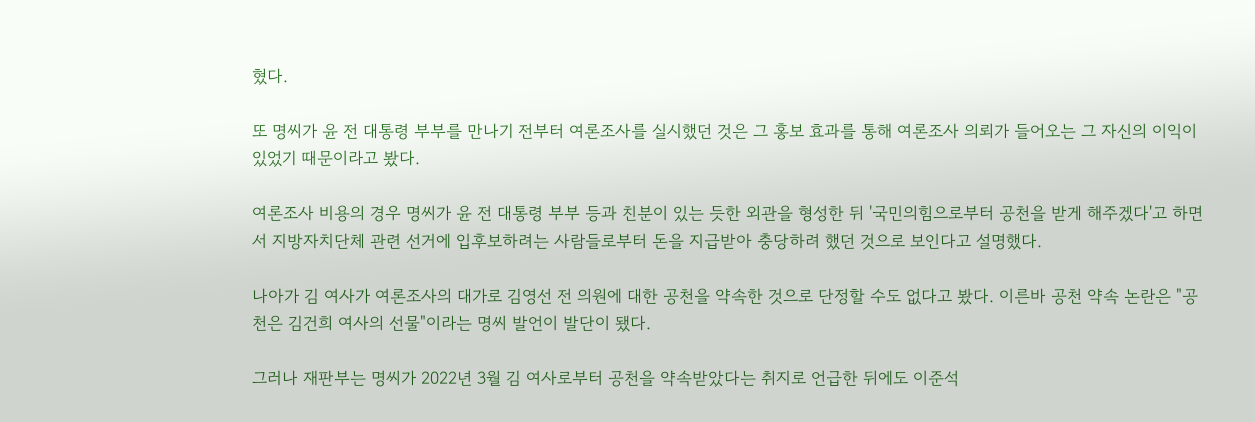혔다.

또 명씨가 윤 전 대통령 부부를 만나기 전부터 여론조사를 실시했던 것은 그 홍보 효과를 통해 여론조사 의뢰가 들어오는 그 자신의 이익이 있었기 때문이라고 봤다.

여론조사 비용의 경우 명씨가 윤 전 대통령 부부 등과 친분이 있는 듯한 외관을 형성한 뒤 '국민의힘으로부터 공천을 받게 해주겠다'고 하면서 지방자치단체 관련 선거에 입후보하려는 사람들로부터 돈을 지급받아 충당하려 했던 것으로 보인다고 설명했다.

나아가 김 여사가 여론조사의 대가로 김영선 전 의원에 대한 공천을 약속한 것으로 단정할 수도 없다고 봤다. 이른바 공천 약속 논란은 "공천은 김건희 여사의 선물"이라는 명씨 발언이 발단이 됐다.

그러나 재판부는 명씨가 2022년 3월 김 여사로부터 공천을 약속받았다는 취지로 언급한 뒤에도 이준석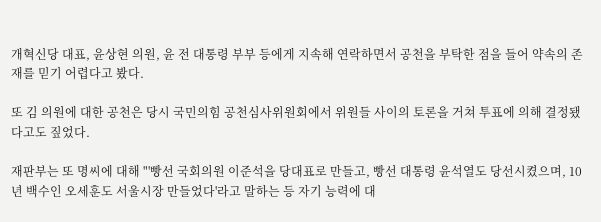개혁신당 대표, 윤상현 의원, 윤 전 대통령 부부 등에게 지속해 연락하면서 공천을 부탁한 점을 들어 약속의 존재를 믿기 어렵다고 봤다.

또 김 의원에 대한 공천은 당시 국민의힘 공천심사위원회에서 위원들 사이의 토론을 거쳐 투표에 의해 결정됐다고도 짚었다.

재판부는 또 명씨에 대해 "'빵선 국회의원 이준석을 당대표로 만들고, 빵선 대통령 윤석열도 당선시켰으며, 10년 백수인 오세훈도 서울시장 만들었다'라고 말하는 등 자기 능력에 대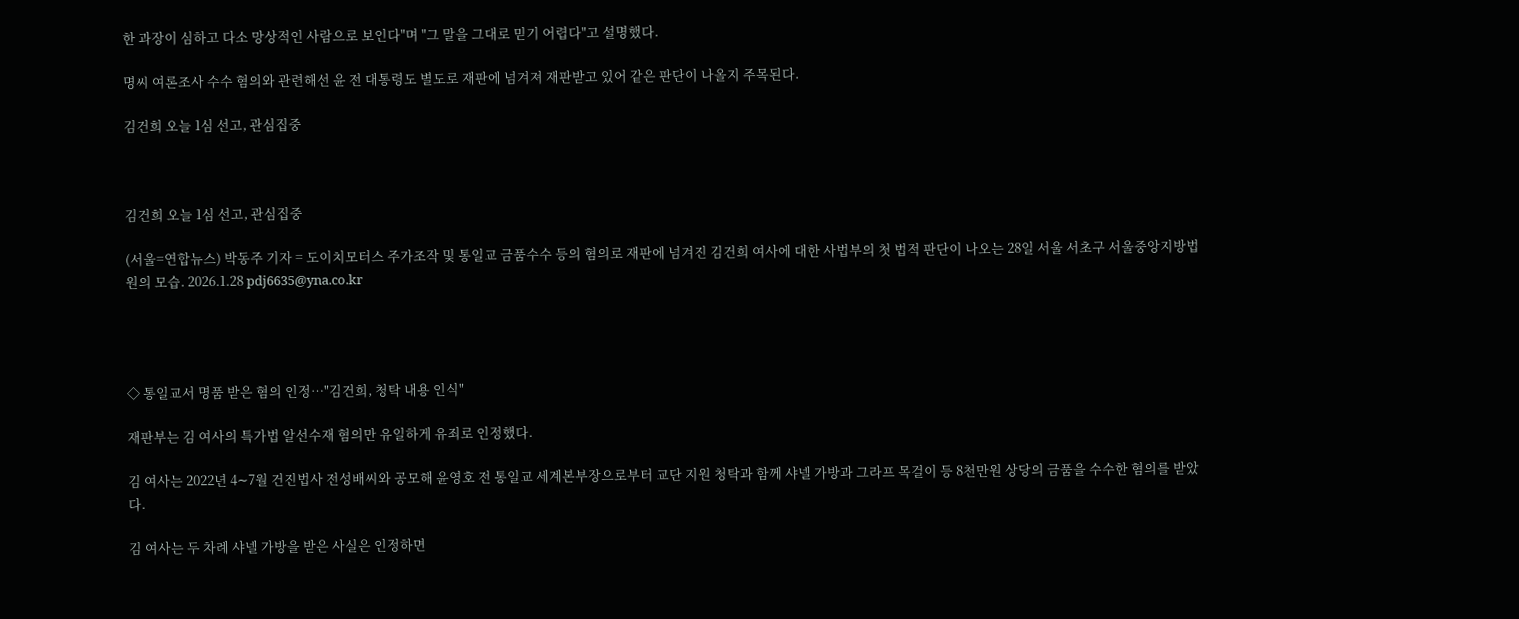한 과장이 심하고 다소 망상적인 사람으로 보인다"며 "그 말을 그대로 믿기 어렵다"고 설명했다.

명씨 여론조사 수수 혐의와 관련해선 윤 전 대통령도 별도로 재판에 넘겨져 재판받고 있어 같은 판단이 나올지 주목된다.

김건희 오늘 1심 선고, 관심집중



김건희 오늘 1심 선고, 관심집중

(서울=연합뉴스) 박동주 기자 = 도이치모터스 주가조작 및 통일교 금품수수 등의 혐의로 재판에 넘겨진 김건희 여사에 대한 사법부의 첫 법적 판단이 나오는 28일 서울 서초구 서울중앙지방법원의 모습. 2026.1.28 pdj6635@yna.co.kr




◇ 통일교서 명품 받은 혐의 인정…"김건희, 청탁 내용 인식"

재판부는 김 여사의 특가법 알선수재 혐의만 유일하게 유죄로 인정했다.

김 여사는 2022년 4∼7월 건진법사 전성배씨와 공모해 윤영호 전 통일교 세계본부장으로부터 교단 지원 청탁과 함께 샤넬 가방과 그라프 목걸이 등 8천만원 상당의 금품을 수수한 혐의를 받았다.

김 여사는 두 차례 샤넬 가방을 받은 사실은 인정하면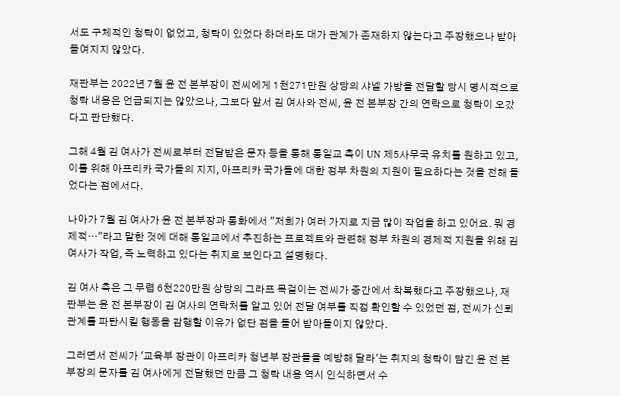서도 구체적인 청탁이 없었고, 청탁이 있었다 하더라도 대가 관계가 존재하지 않는다고 주장했으나 받아들여지지 않았다.

재판부는 2022년 7월 윤 전 본부장이 전씨에게 1천271만원 상당의 샤넬 가방을 전달할 당시 명시적으로 청탁 내용은 언급되지는 않았으나, 그보다 앞서 김 여사와 전씨, 윤 전 본부장 간의 연락으로 청탁이 오갔다고 판단했다.

그해 4월 김 여사가 전씨로부터 전달받은 문자 등을 통해 통일교 측이 UN 제5사무국 유치를 원하고 있고, 이를 위해 아프리카 국가들의 지지, 아프리카 국가들에 대한 정부 차원의 지원이 필요하다는 것을 전해 들었다는 점에서다.

나아가 7월 김 여사가 윤 전 본부장과 통화에서 "저희가 여러 가지로 지금 많이 작업을 하고 있어요. 뭐 경제적…"라고 말한 것에 대해 통일교에서 추진하는 프로젝트와 관련해 정부 차원의 경제적 지원을 위해 김 여사가 작업, 즉 노력하고 있다는 취지로 보인다고 설명했다.

김 여사 측은 그 무렵 6천220만원 상당의 그라프 목걸이는 전씨가 중간에서 착복했다고 주장했으나, 재판부는 윤 전 본부장이 김 여사의 연락처를 알고 있어 전달 여부를 직접 확인할 수 있었던 점, 전씨가 신뢰 관계를 파탄시킬 행동을 감행할 이유가 없단 점을 들어 받아들이지 않았다.

그러면서 전씨가 '교육부 장관이 아프리카 청년부 장관들을 예방해 달라'는 취지의 청탁이 담긴 윤 전 본부장의 문자를 김 여사에게 전달했던 만큼 그 청탁 내용 역시 인식하면서 수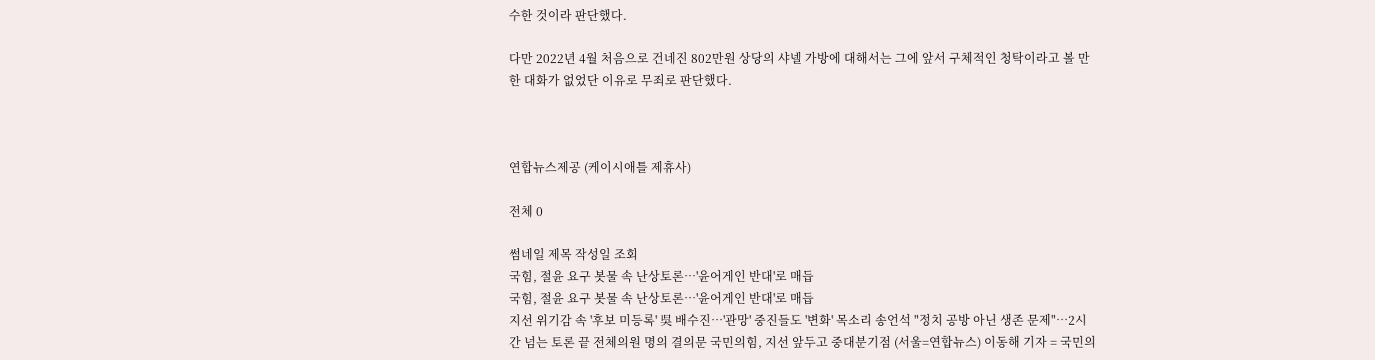수한 것이라 판단했다.

다만 2022년 4월 처음으로 건네진 802만원 상당의 샤넬 가방에 대해서는 그에 앞서 구체적인 청탁이라고 볼 만한 대화가 없었단 이유로 무죄로 판단했다.



연합뉴스제공 (케이시애틀 제휴사)

전체 0

썸네일 제목 작성일 조회
국힘, 절윤 요구 봇물 속 난상토론…'윤어게인 반대'로 매듭
국힘, 절윤 요구 봇물 속 난상토론…'윤어게인 반대'로 매듭
지선 위기감 속 '후보 미등록' 吳 배수진…'관망' 중진들도 '변화' 목소리 송언석 "정치 공방 아닌 생존 문제"…2시간 넘는 토론 끝 전체의원 명의 결의문 국민의힘, 지선 앞두고 중대분기점 (서울=연합뉴스) 이동해 기자 = 국민의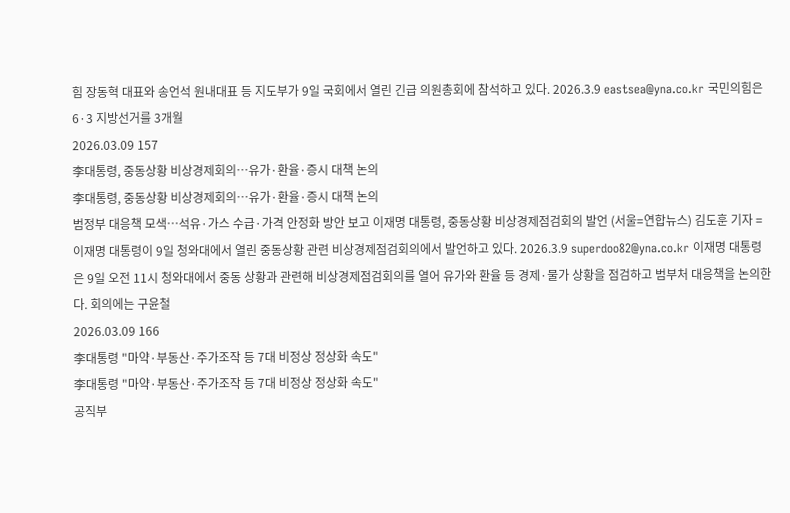힘 장동혁 대표와 송언석 원내대표 등 지도부가 9일 국회에서 열린 긴급 의원총회에 참석하고 있다. 2026.3.9 eastsea@yna.co.kr 국민의힘은 6·3 지방선거를 3개월
2026.03.09 157
李대통령, 중동상황 비상경제회의…유가·환율·증시 대책 논의
李대통령, 중동상황 비상경제회의…유가·환율·증시 대책 논의
범정부 대응책 모색…석유·가스 수급·가격 안정화 방안 보고 이재명 대통령, 중동상황 비상경제점검회의 발언 (서울=연합뉴스) 김도훈 기자 = 이재명 대통령이 9일 청와대에서 열린 중동상황 관련 비상경제점검회의에서 발언하고 있다. 2026.3.9 superdoo82@yna.co.kr 이재명 대통령은 9일 오전 11시 청와대에서 중동 상황과 관련해 비상경제점검회의를 열어 유가와 환율 등 경제·물가 상황을 점검하고 범부처 대응책을 논의한다. 회의에는 구윤철
2026.03.09 166
李대통령 "마약·부동산·주가조작 등 7대 비정상 정상화 속도"
李대통령 "마약·부동산·주가조작 등 7대 비정상 정상화 속도"
공직부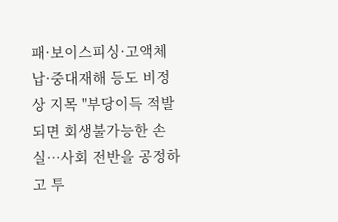패·보이스피싱·고액체납·중대재해 등도 비정상 지목 "부당이득 적발되면 회생불가능한 손실…사회 전반을 공정하고 투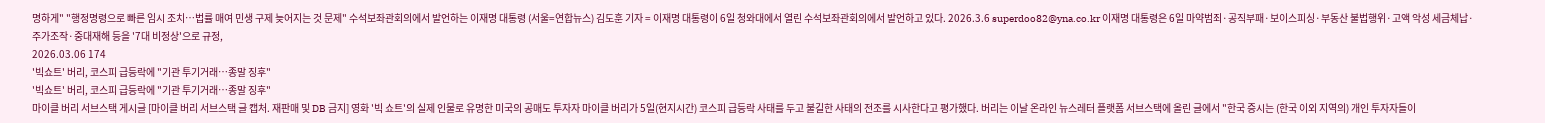명하게" "행정명령으로 빠른 임시 조치…법률 매여 민생 구제 늦어지는 것 문제" 수석보좌관회의에서 발언하는 이재명 대통령 (서울=연합뉴스) 김도훈 기자 = 이재명 대통령이 6일 청와대에서 열린 수석보좌관회의에서 발언하고 있다. 2026.3.6 superdoo82@yna.co.kr 이재명 대통령은 6일 마약범죄·공직부패·보이스피싱·부동산 불법행위·고액 악성 세금체납·주가조작·중대재해 등을 '7대 비정상'으로 규정,
2026.03.06 174
'빅쇼트' 버리, 코스피 급등락에 "기관 투기거래…종말 징후"
'빅쇼트' 버리, 코스피 급등락에 "기관 투기거래…종말 징후"
마이클 버리 서브스택 게시글 [마이클 버리 서브스택 글 캡처. 재판매 및 DB 금지] 영화 '빅 쇼트'의 실제 인물로 유명한 미국의 공매도 투자자 마이클 버리가 5일(현지시간) 코스피 급등락 사태를 두고 불길한 사태의 전조를 시사한다고 평가했다. 버리는 이날 온라인 뉴스레터 플랫폼 서브스택에 올린 글에서 "한국 증시는 (한국 이외 지역의) 개인 투자자들이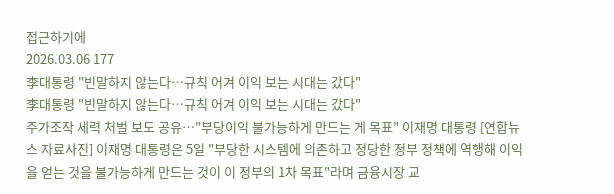접근하기에
2026.03.06 177
李대통령 "빈말하지 않는다…규칙 어겨 이익 보는 시대는 갔다"
李대통령 "빈말하지 않는다…규칙 어겨 이익 보는 시대는 갔다"
주가조작 세력 처벌 보도 공유…"부당이익 불가능하게 만드는 게 목표" 이재명 대통령 [연합뉴스 자료사진] 이재명 대통령은 5일 "부당한 시스템에 의존하고 정당한 정부 정책에 역행해 이익을 얻는 것을 불가능하게 만드는 것이 이 정부의 1차 목표"라며 금융시장 교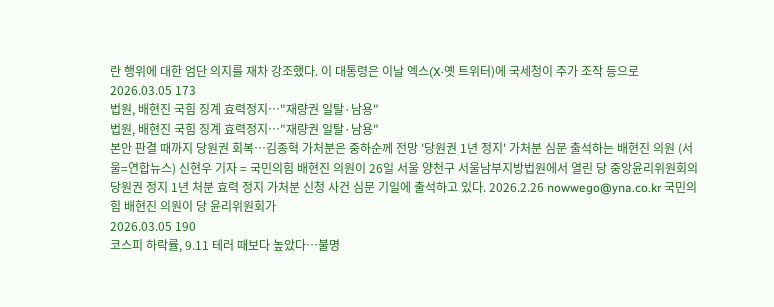란 행위에 대한 엄단 의지를 재차 강조했다. 이 대통령은 이날 엑스(X·옛 트위터)에 국세청이 주가 조작 등으로
2026.03.05 173
법원, 배현진 국힘 징계 효력정지…"재량권 일탈·남용"
법원, 배현진 국힘 징계 효력정지…"재량권 일탈·남용"
본안 판결 때까지 당원권 회복…김종혁 가처분은 중하순께 전망 '당원권 1년 정지' 가처분 심문 출석하는 배현진 의원 (서울=연합뉴스) 신현우 기자 = 국민의힘 배현진 의원이 26일 서울 양천구 서울남부지방법원에서 열린 당 중앙윤리위원회의 당원권 정지 1년 처분 효력 정지 가처분 신청 사건 심문 기일에 출석하고 있다. 2026.2.26 nowwego@yna.co.kr 국민의힘 배현진 의원이 당 윤리위원회가
2026.03.05 190
코스피 하락률, 9.11 테러 때보다 높았다…불명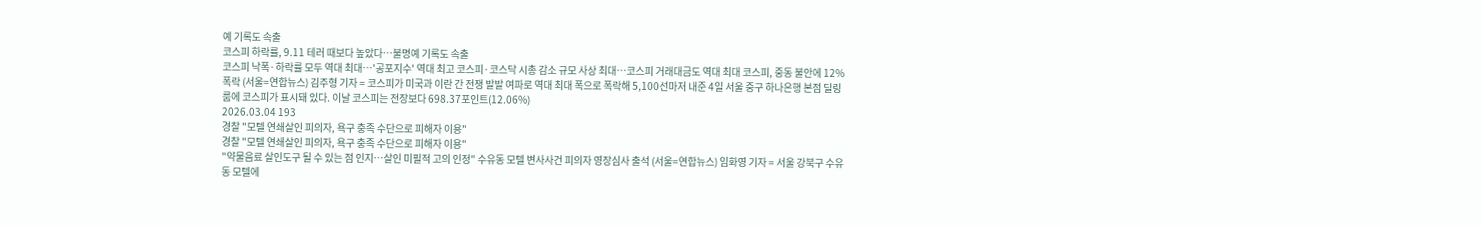예 기록도 속출
코스피 하락률, 9.11 테러 때보다 높았다…불명예 기록도 속출
코스피 낙폭·하락률 모두 역대 최대…'공포지수' 역대 최고 코스피·코스닥 시총 감소 규모 사상 최대…코스피 거래대금도 역대 최대 코스피, 중동 불안에 12% 폭락 (서울=연합뉴스) 김주형 기자 = 코스피가 미국과 이란 간 전쟁 발발 여파로 역대 최대 폭으로 폭락해 5,100선마저 내준 4일 서울 중구 하나은행 본점 딜링룸에 코스피가 표시돼 있다. 이날 코스피는 전장보다 698.37포인트(12.06%)
2026.03.04 193
경찰 "모텔 연쇄살인 피의자, 욕구 충족 수단으로 피해자 이용"
경찰 "모텔 연쇄살인 피의자, 욕구 충족 수단으로 피해자 이용"
"약물음료 살인도구 될 수 있는 점 인지…살인 미필적 고의 인정" 수유동 모텔 변사사건 피의자 영장심사 출석 (서울=연합뉴스) 임화영 기자 = 서울 강북구 수유동 모텔에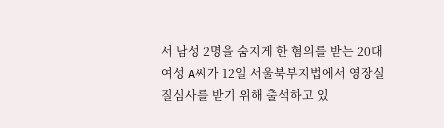서 남성 2명을 숨지게 한 혐의를 받는 20대 여성 A씨가 12일 서울북부지법에서 영장실질심사를 받기 위해 출석하고 있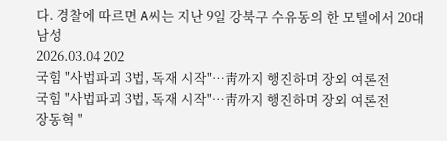다. 경찰에 따르면 A씨는 지난 9일 강북구 수유동의 한 모텔에서 20대 남성
2026.03.04 202
국힘 "사법파괴 3법, 독재 시작"…靑까지 행진하며 장외 여론전
국힘 "사법파괴 3법, 독재 시작"…靑까지 행진하며 장외 여론전
장동혁 "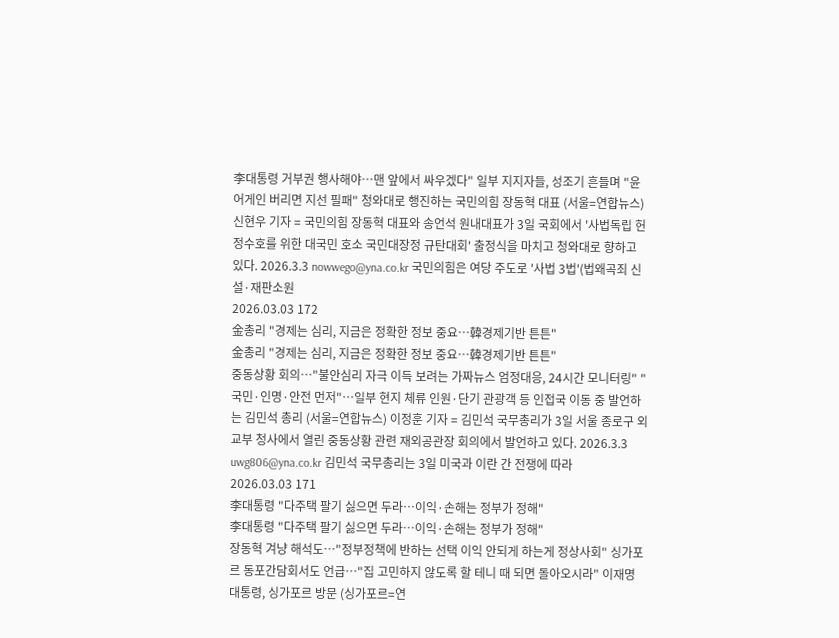李대통령 거부권 행사해야…맨 앞에서 싸우겠다" 일부 지지자들, 성조기 흔들며 "윤어게인 버리면 지선 필패" 청와대로 행진하는 국민의힘 장동혁 대표 (서울=연합뉴스) 신현우 기자 = 국민의힘 장동혁 대표와 송언석 원내대표가 3일 국회에서 '사법독립 헌정수호를 위한 대국민 호소 국민대장정 규탄대회' 출정식을 마치고 청와대로 향하고 있다. 2026.3.3 nowwego@yna.co.kr 국민의힘은 여당 주도로 '사법 3법'(법왜곡죄 신설·재판소원
2026.03.03 172
金총리 "경제는 심리, 지금은 정확한 정보 중요…韓경제기반 튼튼"
金총리 "경제는 심리, 지금은 정확한 정보 중요…韓경제기반 튼튼"
중동상황 회의…"불안심리 자극 이득 보려는 가짜뉴스 엄정대응, 24시간 모니터링" "국민·인명·안전 먼저"…일부 현지 체류 인원·단기 관광객 등 인접국 이동 중 발언하는 김민석 총리 (서울=연합뉴스) 이정훈 기자 = 김민석 국무총리가 3일 서울 종로구 외교부 청사에서 열린 중동상황 관련 재외공관장 회의에서 발언하고 있다. 2026.3.3 uwg806@yna.co.kr 김민석 국무총리는 3일 미국과 이란 간 전쟁에 따라
2026.03.03 171
李대통령 "다주택 팔기 싫으면 두라…이익·손해는 정부가 정해"
李대통령 "다주택 팔기 싫으면 두라…이익·손해는 정부가 정해"
장동혁 겨냥 해석도…"정부정책에 반하는 선택 이익 안되게 하는게 정상사회" 싱가포르 동포간담회서도 언급…"집 고민하지 않도록 할 테니 때 되면 돌아오시라" 이재명 대통령, 싱가포르 방문 (싱가포르=연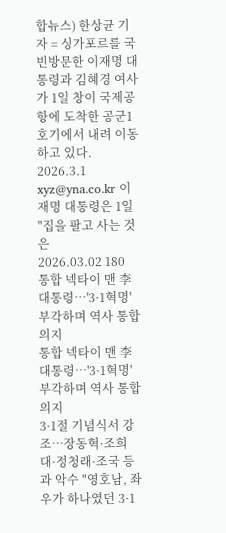합뉴스) 한상균 기자 = 싱가포르를 국빈방문한 이재명 대통령과 김혜경 여사가 1일 창이 국제공항에 도착한 공군1호기에서 내려 이동하고 있다. 2026.3.1 xyz@yna.co.kr 이재명 대통령은 1일 "집을 팔고 사는 것은
2026.03.02 180
통합 넥타이 맨 李대통령…'3·1혁명' 부각하며 역사 통합 의지
통합 넥타이 맨 李대통령…'3·1혁명' 부각하며 역사 통합 의지
3·1절 기념식서 강조…장동혁·조희대·정청래·조국 등과 악수 "영호남, 좌우가 하나였던 3·1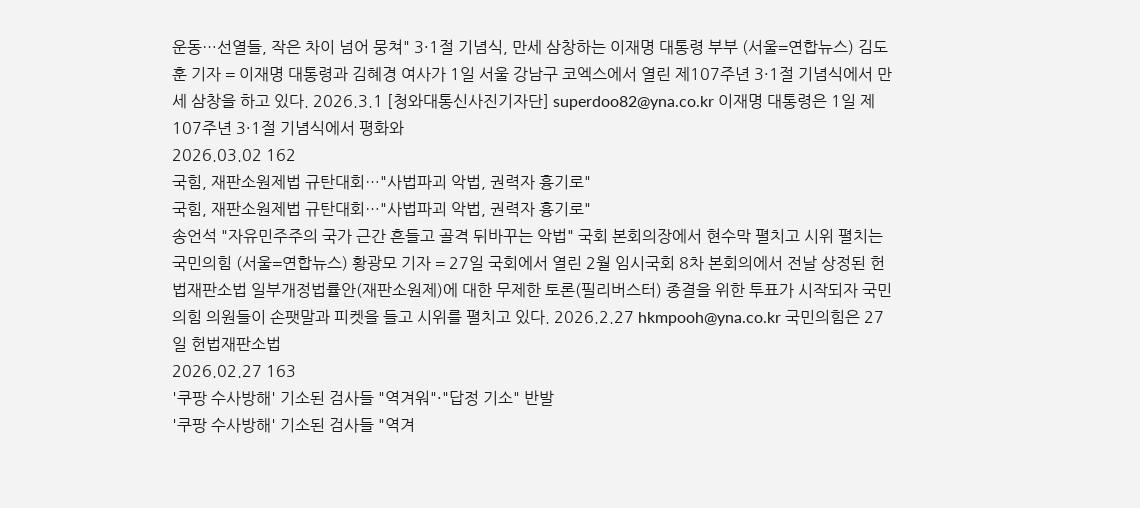운동…선열들, 작은 차이 넘어 뭉쳐" 3·1절 기념식, 만세 삼창하는 이재명 대통령 부부 (서울=연합뉴스) 김도훈 기자 = 이재명 대통령과 김혜경 여사가 1일 서울 강남구 코엑스에서 열린 제107주년 3·1절 기념식에서 만세 삼창을 하고 있다. 2026.3.1 [청와대통신사진기자단] superdoo82@yna.co.kr 이재명 대통령은 1일 제107주년 3·1절 기념식에서 평화와
2026.03.02 162
국힘, 재판소원제법 규탄대회…"사법파괴 악법, 권력자 흉기로"
국힘, 재판소원제법 규탄대회…"사법파괴 악법, 권력자 흉기로"
송언석 "자유민주주의 국가 근간 흔들고 골격 뒤바꾸는 악법" 국회 본회의장에서 현수막 펼치고 시위 펼치는 국민의힘 (서울=연합뉴스) 황광모 기자 = 27일 국회에서 열린 2월 임시국회 8차 본회의에서 전날 상정된 헌법재판소법 일부개정법률안(재판소원제)에 대한 무제한 토론(필리버스터) 종결을 위한 투표가 시작되자 국민의힘 의원들이 손팻말과 피켓을 들고 시위를 펼치고 있다. 2026.2.27 hkmpooh@yna.co.kr 국민의힘은 27일 헌법재판소법
2026.02.27 163
'쿠팡 수사방해' 기소된 검사들 "역겨워"·"답정 기소" 반발
'쿠팡 수사방해' 기소된 검사들 "역겨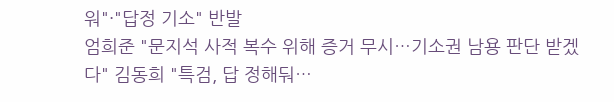워"·"답정 기소" 반발
엄희준 "문지석 사적 복수 위해 증거 무시…기소권 남용 판단 받겠다" 김동희 "특검, 답 정해둬…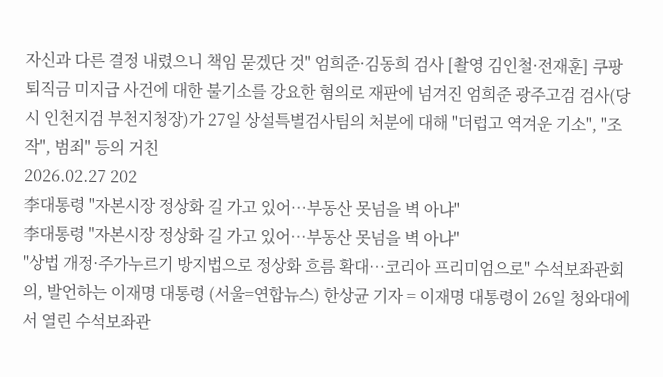자신과 다른 결정 내렸으니 책임 묻겠단 것" 엄희준·김동희 검사 [촬영 김인철·전재훈] 쿠팡 퇴직금 미지급 사건에 대한 불기소를 강요한 혐의로 재판에 넘겨진 엄희준 광주고검 검사(당시 인천지검 부천지청장)가 27일 상설특별검사팀의 처분에 대해 "더럽고 역겨운 기소", "조작", 범죄" 등의 거친
2026.02.27 202
李대통령 "자본시장 정상화 길 가고 있어…부동산 못넘을 벽 아냐"
李대통령 "자본시장 정상화 길 가고 있어…부동산 못넘을 벽 아냐"
"상법 개정·주가누르기 방지법으로 정상화 흐름 확대…코리아 프리미엄으로" 수석보좌관회의, 발언하는 이재명 대통령 (서울=연합뉴스) 한상균 기자 = 이재명 대통령이 26일 청와대에서 열린 수석보좌관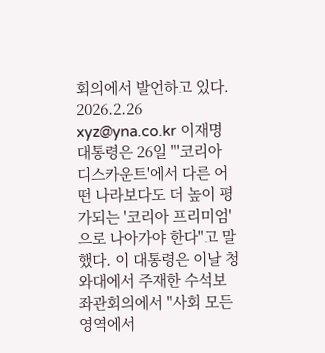회의에서 발언하고 있다. 2026.2.26 xyz@yna.co.kr 이재명 대통령은 26일 "'코리아 디스카운트'에서 다른 어떤 나라보다도 더 높이 평가되는 '코리아 프리미엄'으로 나아가야 한다"고 말했다. 이 대통령은 이날 청와대에서 주재한 수석보좌관회의에서 "사회 모든 영역에서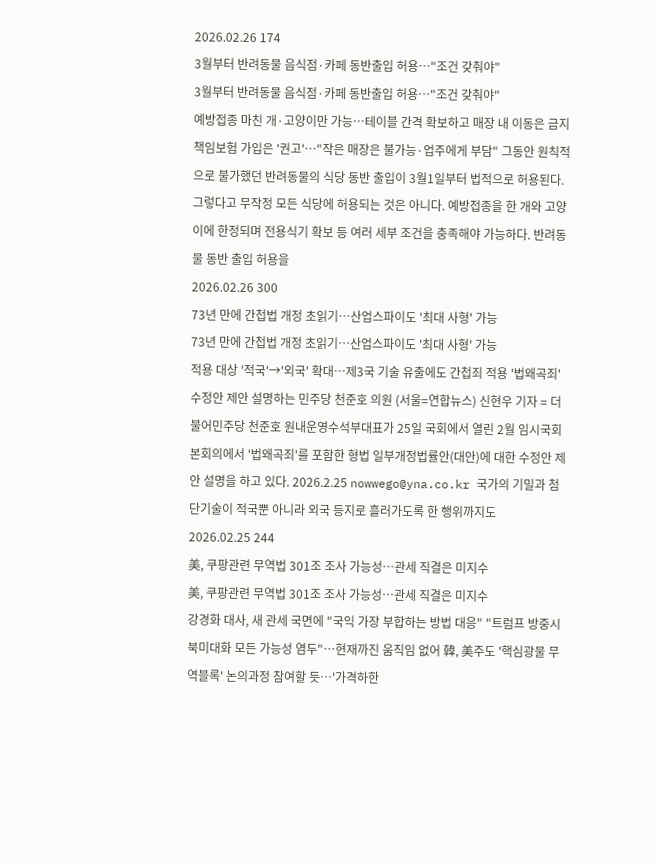2026.02.26 174
3월부터 반려동물 음식점·카페 동반출입 허용…"조건 갖춰야"
3월부터 반려동물 음식점·카페 동반출입 허용…"조건 갖춰야"
예방접종 마친 개·고양이만 가능…테이블 간격 확보하고 매장 내 이동은 금지 책임보험 가입은 '권고'…"작은 매장은 불가능·업주에게 부담" 그동안 원칙적으로 불가했던 반려동물의 식당 동반 출입이 3월1일부터 법적으로 허용된다. 그렇다고 무작정 모든 식당에 허용되는 것은 아니다. 예방접종을 한 개와 고양이에 한정되며 전용식기 확보 등 여러 세부 조건을 충족해야 가능하다. 반려동물 동반 출입 허용을
2026.02.26 300
73년 만에 간첩법 개정 초읽기…산업스파이도 '최대 사형' 가능
73년 만에 간첩법 개정 초읽기…산업스파이도 '최대 사형' 가능
적용 대상 '적국'→'외국' 확대…제3국 기술 유출에도 간첩죄 적용 '법왜곡죄' 수정안 제안 설명하는 민주당 천준호 의원 (서울=연합뉴스) 신현우 기자 = 더불어민주당 천준호 원내운영수석부대표가 25일 국회에서 열린 2월 임시국회 본회의에서 '법왜곡죄'를 포함한 형법 일부개정법률안(대안)에 대한 수정안 제안 설명을 하고 있다. 2026.2.25 nowwego@yna.co.kr 국가의 기밀과 첨단기술이 적국뿐 아니라 외국 등지로 흘러가도록 한 행위까지도
2026.02.25 244
美, 쿠팡관련 무역법 301조 조사 가능성…관세 직결은 미지수
美, 쿠팡관련 무역법 301조 조사 가능성…관세 직결은 미지수
강경화 대사, 새 관세 국면에 "국익 가장 부합하는 방법 대응" "트럼프 방중시 북미대화 모든 가능성 염두"…현재까진 움직임 없어 韓, 美주도 '핵심광물 무역블록' 논의과정 참여할 듯…'가격하한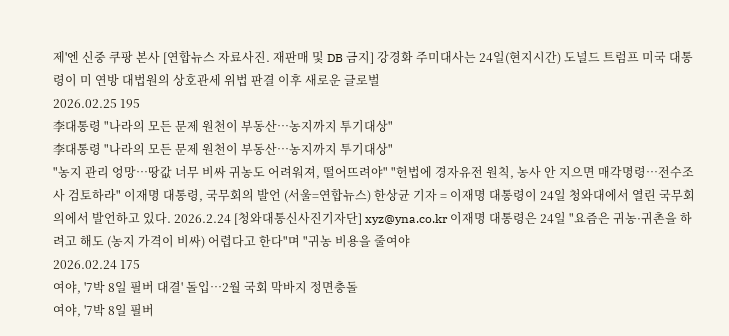제'엔 신중 쿠팡 본사 [연합뉴스 자료사진. 재판매 및 DB 금지] 강경화 주미대사는 24일(현지시간) 도널드 트럼프 미국 대통령이 미 연방 대법원의 상호관세 위법 판결 이후 새로운 글로벌
2026.02.25 195
李대통령 "나라의 모든 문제 원천이 부동산…농지까지 투기대상"
李대통령 "나라의 모든 문제 원천이 부동산…농지까지 투기대상"
"농지 관리 엉망…땅값 너무 비싸 귀농도 어려워져, 떨어뜨려야" "헌법에 경자유전 원칙, 농사 안 지으면 매각명령…전수조사 검토하라" 이재명 대통령, 국무회의 발언 (서울=연합뉴스) 한상균 기자 = 이재명 대통령이 24일 청와대에서 열린 국무회의에서 발언하고 있다. 2026.2.24 [청와대통신사진기자단] xyz@yna.co.kr 이재명 대통령은 24일 "요즘은 귀농·귀촌을 하려고 해도 (농지 가격이 비싸) 어렵다고 한다"며 "귀농 비용을 줄여야
2026.02.24 175
여야, '7박 8일 필버 대결' 돌입…2월 국회 막바지 정면충돌
여야, '7박 8일 필버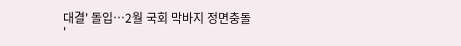대결' 돌입…2월 국회 막바지 정면충돌
'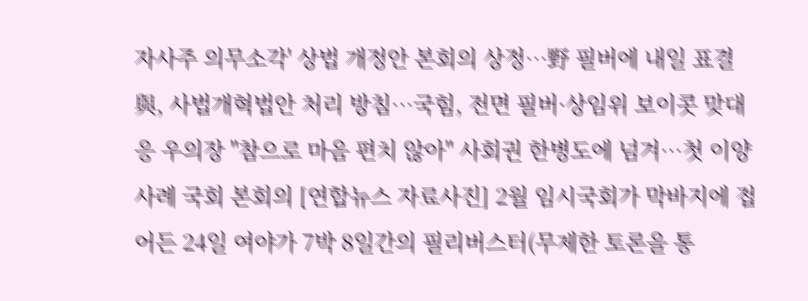자사주 의무소각' 상법 개정안 본회의 상정…野 필버에 내일 표결 與, 사법개혁법안 처리 방침…국힘, 전면 필버·상임위 보이콧 맞대응 우의장 "참으로 마음 편치 않아" 사회권 한병도에 넘겨…첫 이양 사례 국회 본회의 [연합뉴스 자료사진] 2월 임시국회가 막바지에 접어든 24일 여야가 7박 8일간의 필리버스터(무제한 토론을 통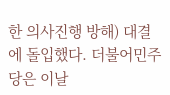한 의사진행 방해) 대결에 돌입했다. 더불어민주당은 이날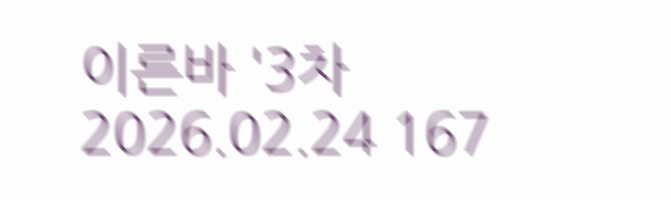이른바 '3차
2026.02.24 167